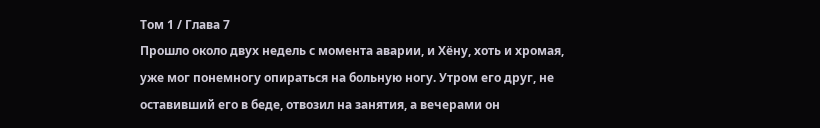Том 1 / Глава 7
Прошло около двух недель с момента аварии, и Хёну, хоть и хромая, уже мог понемногу опираться на больную ногу. Утром его друг, не оставивший его в беде, отвозил на занятия, а вечерами он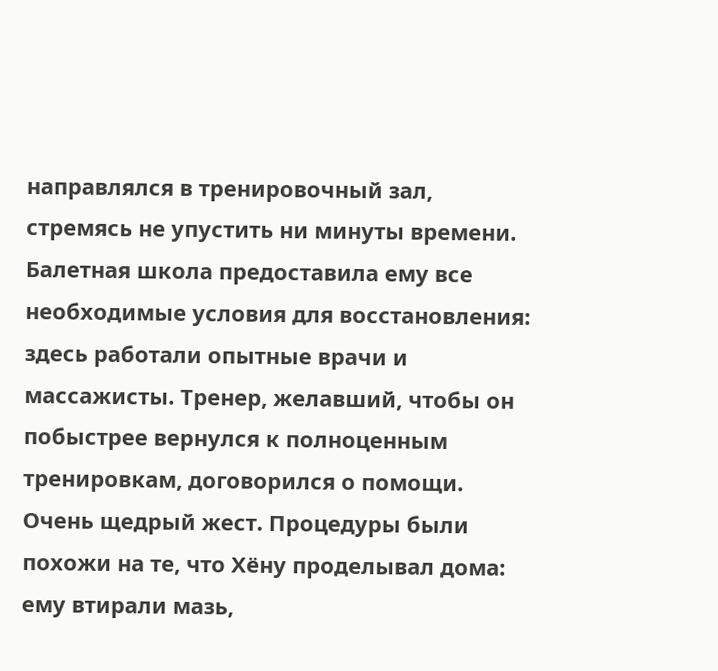направлялся в тренировочный зал, стремясь не упустить ни минуты времени.
Балетная школа предоставила ему все необходимые условия для восстановления: здесь работали опытные врачи и массажисты. Тренер, желавший, чтобы он побыстрее вернулся к полноценным тренировкам, договорился о помощи. Очень щедрый жест. Процедуры были похожи на те, что Хёну проделывал дома: ему втирали мазь,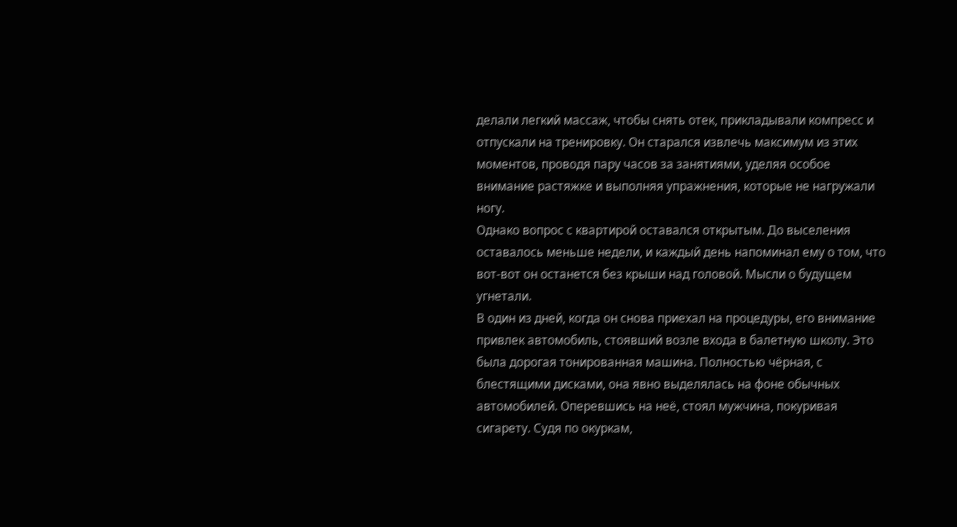делали легкий массаж, чтобы снять отек, прикладывали компресс и отпускали на тренировку. Он старался извлечь максимум из этих моментов, проводя пару часов за занятиями, уделяя особое внимание растяжке и выполняя упражнения, которые не нагружали ногу.
Однако вопрос с квартирой оставался открытым. До выселения оставалось меньше недели, и каждый день напоминал ему о том, что вот-вот он останется без крыши над головой. Мысли о будущем угнетали.
В один из дней, когда он снова приехал на процедуры, его внимание привлек автомобиль, стоявший возле входа в балетную школу. Это была дорогая тонированная машина. Полностью чёрная, с блестящими дисками, она явно выделялась на фоне обычных автомобилей. Оперевшись на неё, стоял мужчина, покуривая сигарету. Судя по окуркам,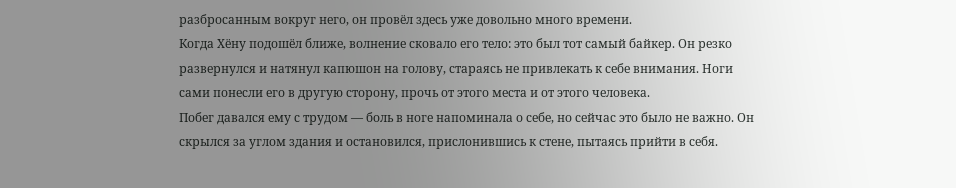разбросанным вокруг него, он провёл здесь уже довольно много времени.
Когда Хёну подошёл ближе, волнение сковало его тело: это был тот самый байкер. Он резко развернулся и натянул капюшон на голову, стараясь не привлекать к себе внимания. Ноги сами понесли его в другую сторону, прочь от этого места и от этого человека.
Побег давался ему с трудом — боль в ноге напоминала о себе, но сейчас это было не важно. Он скрылся за углом здания и остановился, прислонившись к стене, пытаясь прийти в себя.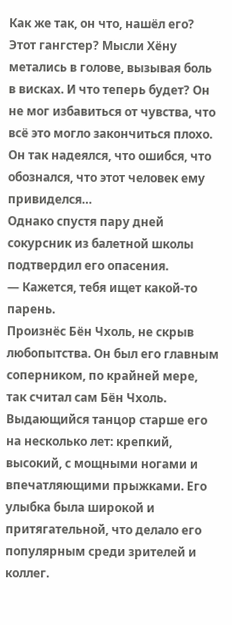Как же так, он что, нашёл его? Этот гангстер? Мысли Хёну метались в голове, вызывая боль в висках. И что теперь будет? Он не мог избавиться от чувства, что всё это могло закончиться плохо. Он так надеялся, что ошибся, что обознался, что этот человек ему привиделся…
Однако спустя пару дней сокурсник из балетной школы подтвердил его опасения.
— Кажется, тебя ищет какой-то парень.
Произнёс Бён Чхоль, не скрыв любопытства. Он был его главным соперником, по крайней мере, так считал сам Бён Чхоль. Выдающийся танцор старше его на несколько лет: крепкий, высокий, с мощными ногами и впечатляющими прыжками. Его улыбка была широкой и притягательной, что делало его популярным среди зрителей и коллег.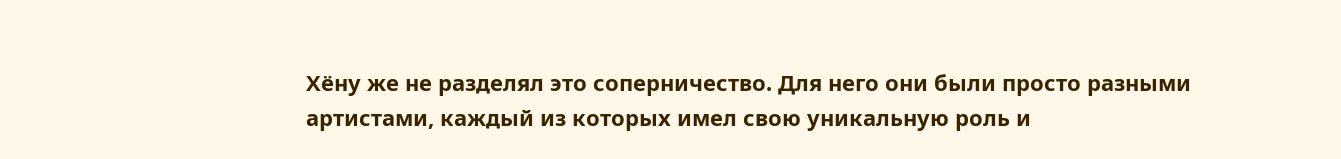Хёну же не разделял это соперничество. Для него они были просто разными артистами, каждый из которых имел свою уникальную роль и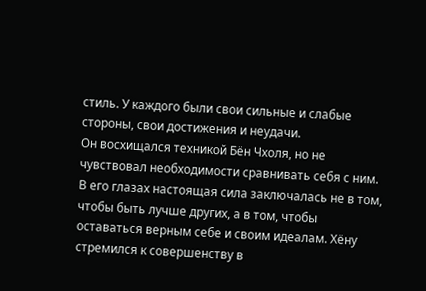стиль. У каждого были свои сильные и слабые стороны, свои достижения и неудачи.
Он восхищался техникой Бён Чхоля, но не чувствовал необходимости сравнивать себя с ним. В его глазах настоящая сила заключалась не в том, чтобы быть лучше других, а в том, чтобы оставаться верным себе и своим идеалам. Хёну стремился к совершенству в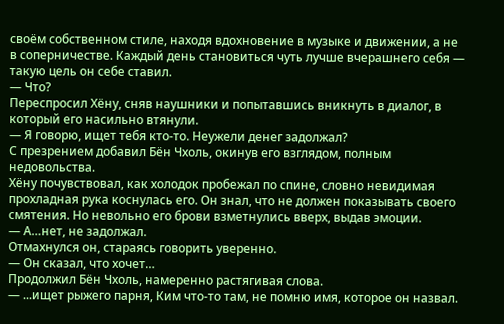своём собственном стиле, находя вдохновение в музыке и движении, а не в соперничестве. Каждый день становиться чуть лучше вчерашнего себя — такую цель он себе ставил.
— Что?
Переспросил Хёну, сняв наушники и попытавшись вникнуть в диалог, в который его насильно втянули.
— Я говорю, ищет тебя кто-то. Неужели денег задолжал?
С презрением добавил Бён Чхоль, окинув его взглядом, полным недовольства.
Хёну почувствовал, как холодок пробежал по спине, словно невидимая прохладная рука коснулась его. Он знал, что не должен показывать своего смятения. Но невольно его брови взметнулись вверх, выдав эмоции.
— А…нет, не задолжал.
Отмахнулся он, стараясь говорить уверенно.
— Он сказал, что хочет…
Продолжил Бён Чхоль, намеренно растягивая слова.
— ...ищет рыжего парня, Ким что-то там, не помню имя, которое он назвал.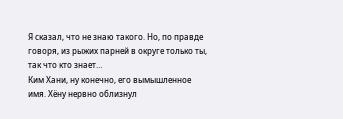Я сказал, что не знаю такого. Но, по правде говоря, из рыжих парней в округе только ты, так что кто знает…
Ким Хани, ну конечно, его вымышленное имя. Хёну нервно облизнул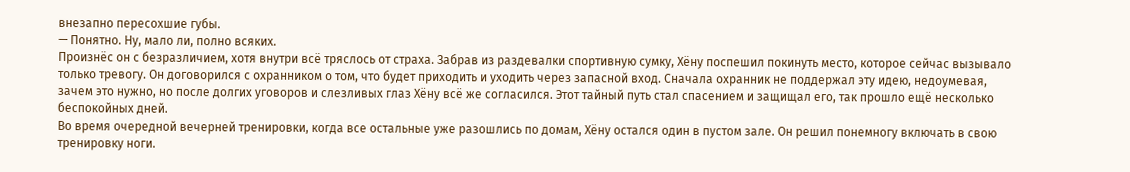внезапно пересохшие губы.
— Понятно. Ну, мало ли, полно всяких.
Произнёс он с безразличием, хотя внутри всё тряслось от страха. Забрав из раздевалки спортивную сумку, Хёну поспешил покинуть место, которое сейчас вызывало только тревогу. Он договорился с охранником о том, что будет приходить и уходить через запасной вход. Сначала охранник не поддержал эту идею, недоумевая, зачем это нужно, но после долгих уговоров и слезливых глаз Хёну всё же согласился. Этот тайный путь стал спасением и защищал его, так прошло ещё несколько беспокойных дней.
Во время очередной вечерней тренировки, когда все остальные уже разошлись по домам, Хёну остался один в пустом зале. Он решил понемногу включать в свою тренировку ноги.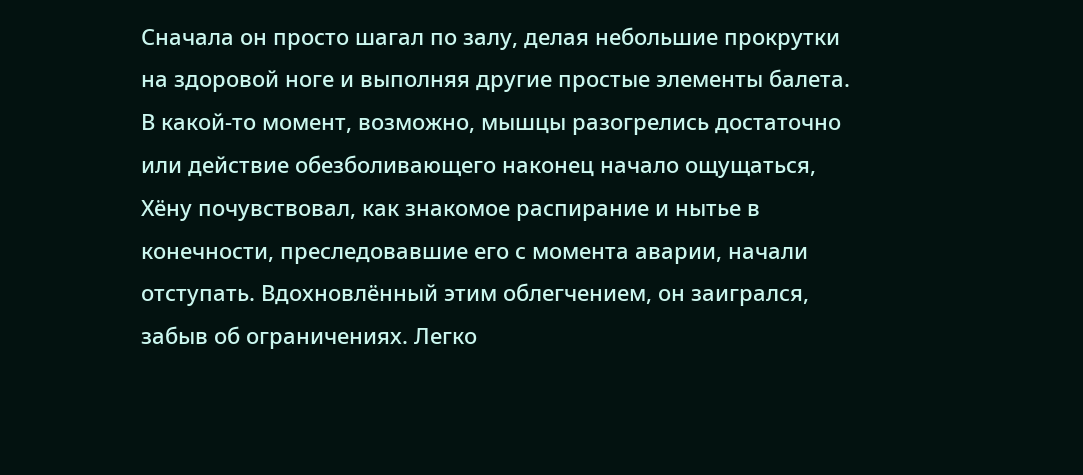Сначала он просто шагал по залу, делая небольшие прокрутки на здоровой ноге и выполняя другие простые элементы балета.
В какой-то момент, возможно, мышцы разогрелись достаточно или действие обезболивающего наконец начало ощущаться, Хёну почувствовал, как знакомое распирание и нытье в конечности, преследовавшие его с момента аварии, начали отступать. Вдохновлённый этим облегчением, он заигрался, забыв об ограничениях. Легко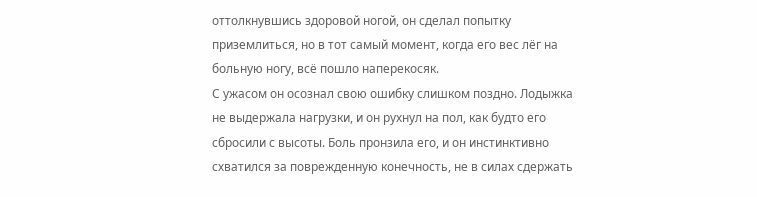оттолкнувшись здоровой ногой, он сделал попытку приземлиться, но в тот самый момент, когда его вес лёг на больную ногу, всё пошло наперекосяк.
С ужасом он осознал свою ошибку слишком поздно. Лодыжка не выдержала нагрузки, и он рухнул на пол, как будто его сбросили с высоты. Боль пронзила его, и он инстинктивно схватился за поврежденную конечность, не в силах сдержать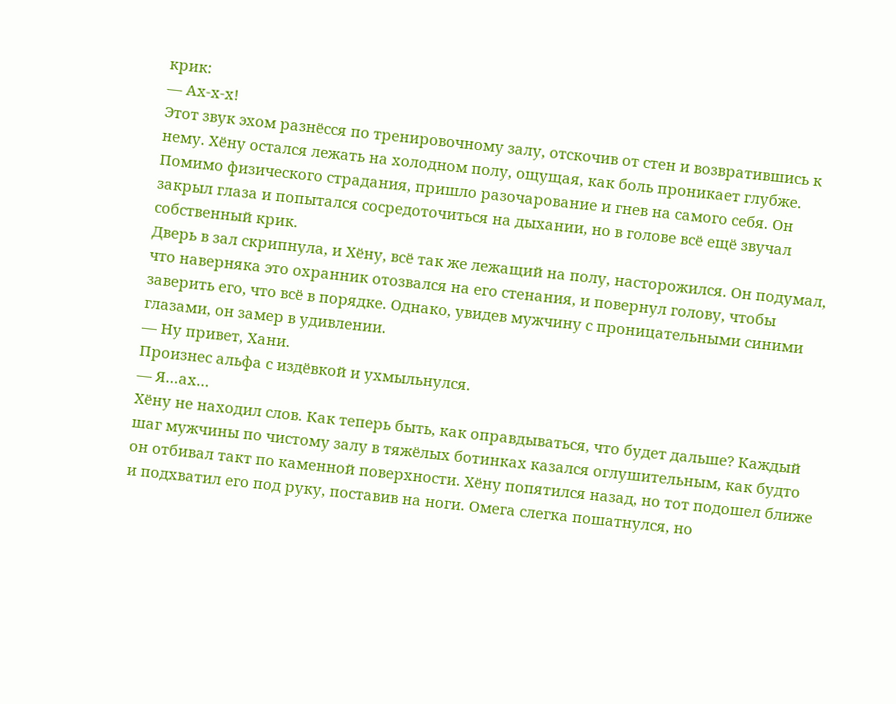крик:
— Ах-х-х!
Этот звук эхом разнёсся по тренировочному залу, отскочив от стен и возвратившись к нему. Хёну остался лежать на холодном полу, ощущая, как боль проникает глубже. Помимо физического страдания, пришло разочарование и гнев на самого себя. Он закрыл глаза и попытался сосредоточиться на дыхании, но в голове всё ещё звучал собственный крик.
Дверь в зал скрипнула, и Хёну, всё так же лежащий на полу, насторожился. Он подумал, что наверняка это охранник отозвался на его стенания, и повернул голову, чтобы заверить его, что всё в порядке. Однако, увидев мужчину с проницательными синими глазами, он замер в удивлении.
— Ну привет, Хани.
Произнес альфа с издёвкой и ухмыльнулся.
— Я…ах…
Хёну не находил слов. Как теперь быть, как оправдываться, что будет дальше? Каждый шаг мужчины по чистому залу в тяжёлых ботинках казался оглушительным, как будто он отбивал такт по каменной поверхности. Хёну попятился назад, но тот подошел ближе и подхватил его под руку, поставив на ноги. Омега слегка пошатнулся, но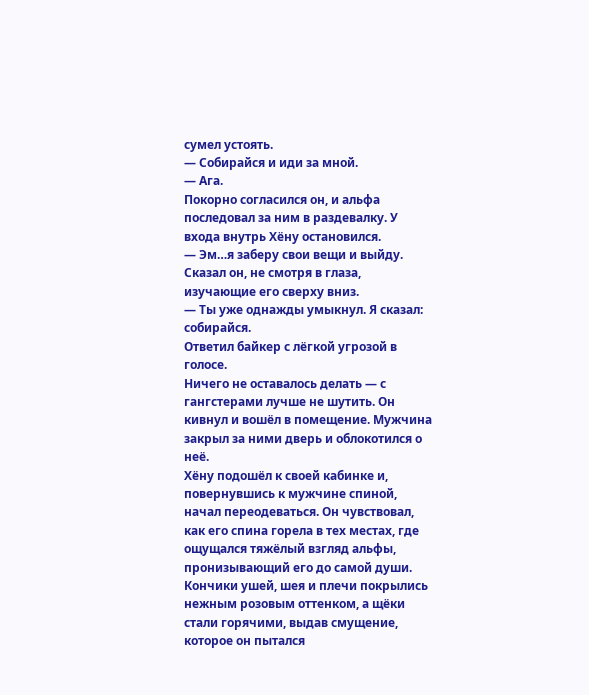сумел устоять.
— Собирайся и иди за мной.
— Ага.
Покорно согласился он, и альфа последовал за ним в раздевалку. У входа внутрь Хёну остановился.
— Эм…я заберу свои вещи и выйду.
Сказал он, не смотря в глаза, изучающие его сверху вниз.
— Ты уже однажды умыкнул. Я сказал: собирайся.
Ответил байкер с лёгкой угрозой в голосе.
Ничего не оставалось делать — с гангстерами лучше не шутить. Он кивнул и вошёл в помещение. Мужчина закрыл за ними дверь и облокотился о неё.
Хёну подошёл к своей кабинке и, повернувшись к мужчине спиной, начал переодеваться. Он чувствовал, как его спина горела в тех местах, где ощущался тяжёлый взгляд альфы, пронизывающий его до самой души. Кончики ушей, шея и плечи покрылись нежным розовым оттенком, а щёки стали горячими, выдав смущение, которое он пытался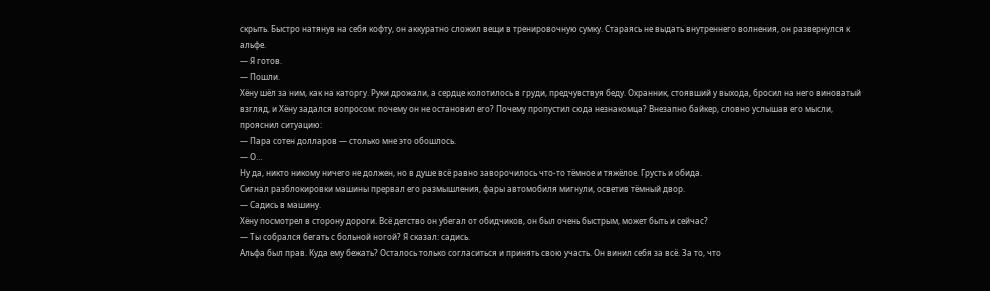скрыть. Быстро натянув на себя кофту, он аккуратно сложил вещи в тренировочную сумку. Стараясь не выдать внутреннего волнения, он развернулся к альфе.
— Я готов.
— Пошли.
Хёну шёл за ним, как на каторгу. Руки дрожали, а сердце колотилось в груди, предчувствуя беду. Охранник, стоявший у выхода, бросил на него виноватый взгляд, и Хёну задался вопросом: почему он не остановил его? Почему пропустил сюда незнакомца? Внезапно байкер, словно услышав его мысли, прояснил ситуацию:
— Пара сотен долларов — столько мне это обошлось.
— О…
Ну да, никто никому ничего не должен, но в душе всё равно заворочилось что-то тёмное и тяжёлое. Грусть и обида.
Сигнал разблокировки машины прервал его размышления, фары автомобиля мигнули, осветив тёмный двор.
— Садись в машину.
Хёну посмотрел в сторону дороги. Всё детство он убегал от обидчиков, он был очень быстрым, может быть и сейчас?
— Ты собрался бегать с больной ногой? Я сказал: садись.
Альфа был прав. Куда ему бежать? Осталось только согласиться и принять свою участь. Он винил себя за всё. За то, что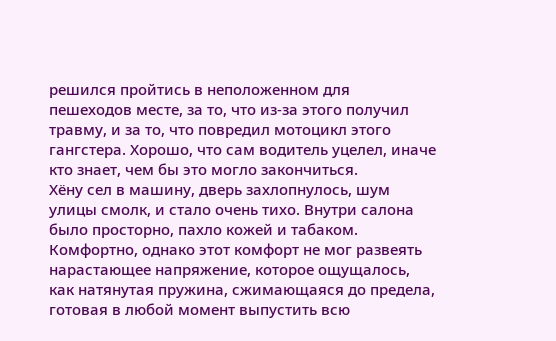решился пройтись в неположенном для пешеходов месте, за то, что из-за этого получил травму, и за то, что повредил мотоцикл этого гангстера. Хорошо, что сам водитель уцелел, иначе кто знает, чем бы это могло закончиться.
Хёну сел в машину, дверь захлопнулось, шум улицы смолк, и стало очень тихо. Внутри салона было просторно, пахло кожей и табаком. Комфортно, однако этот комфорт не мог развеять нарастающее напряжение, которое ощущалось, как натянутая пружина, сжимающаяся до предела, готовая в любой момент выпустить всю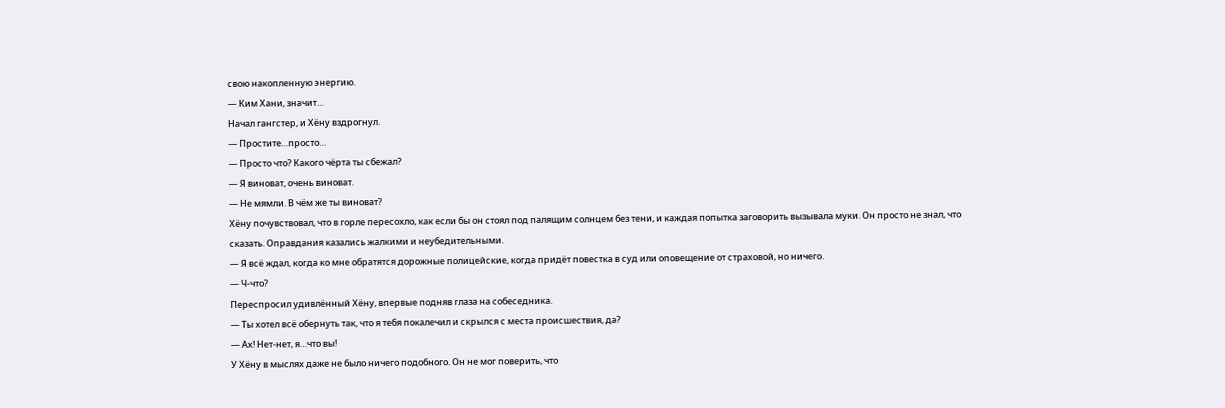свою накопленную энергию.
— Ким Хани, значит…
Начал гангстер, и Хёну вздрогнул.
— Простите…просто…
— Просто что? Какого чёрта ты сбежал?
— Я виноват, очень виноват.
— Не мямли. В чём же ты виноват?
Хёну почувствовал, что в горле пересохло, как если бы он стоял под палящим солнцем без тени, и каждая попытка заговорить вызывала муки. Он просто не знал, что сказать. Оправдания казались жалкими и неубедительными.
— Я всё ждал, когда ко мне обратятся дорожные полицейские, когда придёт повестка в суд или оповещение от страховой, но ничего.
— Ч-что?
Переспросил удивлённый Хёну, впервые подняв глаза на собеседника.
— Ты хотел всё обернуть так, что я тебя покалечил и скрылся с места происшествия, да?
— Ах! Нет-нет, я…что вы!
У Хёну в мыслях даже не было ничего подобного. Он не мог поверить, что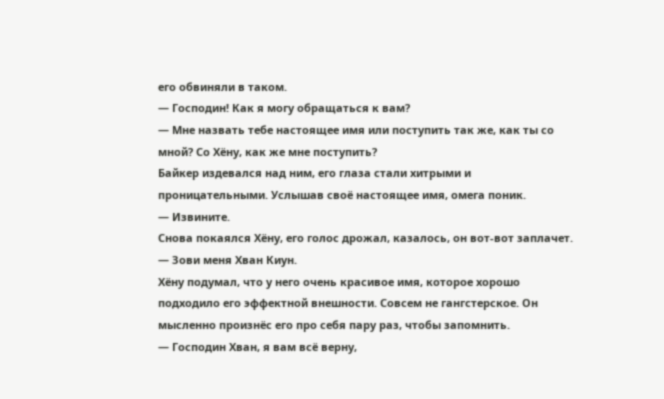его обвиняли в таком.
— Господин! Как я могу обращаться к вам?
— Мне назвать тебе настоящее имя или поступить так же, как ты со мной? Со Хёну, как же мне поступить?
Байкер издевался над ним, его глаза стали хитрыми и проницательными. Услышав своё настоящее имя, омега поник.
— Извините.
Снова покаялся Хёну, его голос дрожал, казалось, он вот-вот заплачет.
— Зови меня Хван Киун.
Хёну подумал, что у него очень красивое имя, которое хорошо подходило его эффектной внешности. Совсем не гангстерское. Он мысленно произнёс его про себя пару раз, чтобы запомнить.
— Господин Хван, я вам всё верну,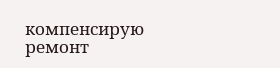компенсирую ремонт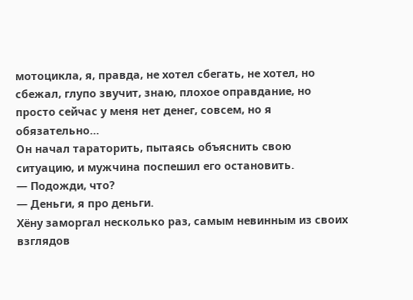мотоцикла, я, правда, не хотел сбегать, не хотел, но сбежал, глупо звучит, знаю, плохое оправдание, но просто сейчас у меня нет денег, совсем, но я обязательно…
Он начал тараторить, пытаясь объяснить свою ситуацию, и мужчина поспешил его остановить.
— Подожди, что?
— Деньги, я про деньги.
Хёну заморгал несколько раз, самым невинным из своих взглядов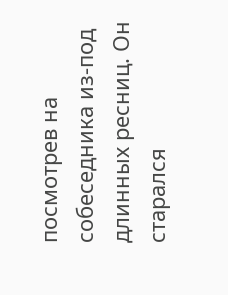посмотрев на собеседника из-под длинных ресниц. Он старался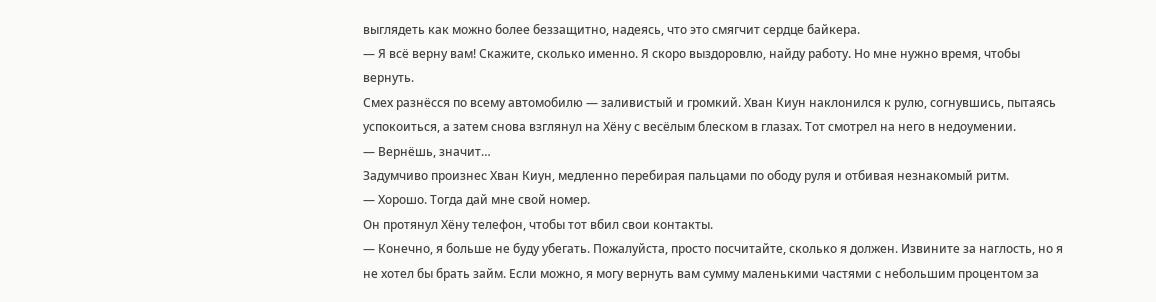выглядеть как можно более беззащитно, надеясь, что это смягчит сердце байкера.
— Я всё верну вам! Скажите, сколько именно. Я скоро выздоровлю, найду работу. Но мне нужно время, чтобы вернуть.
Смех разнёсся по всему автомобилю — заливистый и громкий. Хван Киун наклонился к рулю, согнувшись, пытаясь успокоиться, а затем снова взглянул на Хёну с весёлым блеском в глазах. Тот смотрел на него в недоумении.
— Вернёшь, значит…
Задумчиво произнес Хван Киун, медленно перебирая пальцами по ободу руля и отбивая незнакомый ритм.
— Хорошо. Тогда дай мне свой номер.
Он протянул Хёну телефон, чтобы тот вбил свои контакты.
— Конечно, я больше не буду убегать. Пожалуйста, просто посчитайте, сколько я должен. Извините за наглость, но я не хотел бы брать займ. Если можно, я могу вернуть вам сумму маленькими частями с небольшим процентом за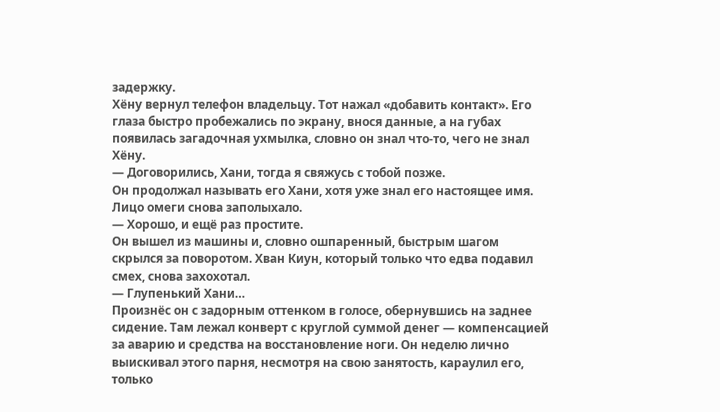задержку.
Хёну вернул телефон владельцу. Тот нажал «добавить контакт». Его глаза быстро пробежались по экрану, внося данные, а на губах появилась загадочная ухмылка, словно он знал что-то, чего не знал Хёну.
— Договорились, Хани, тогда я свяжусь с тобой позже.
Он продолжал называть его Хани, хотя уже знал его настоящее имя. Лицо омеги снова заполыхало.
— Хорошо, и ещё раз простите.
Он вышел из машины и, словно ошпаренный, быстрым шагом скрылся за поворотом. Хван Киун, который только что едва подавил смех, снова захохотал.
— Глупенький Хани…
Произнёс он с задорным оттенком в голосе, обернувшись на заднее сидение. Там лежал конверт с круглой суммой денег — компенсацией за аварию и средства на восстановление ноги. Он неделю лично выискивал этого парня, несмотря на свою занятость, караулил его, только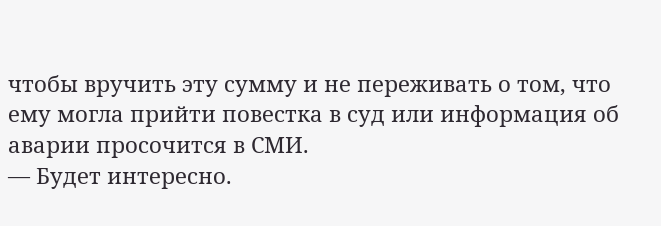чтобы вручить эту сумму и не переживать о том, что ему могла прийти повестка в суд или информация об аварии просочится в СМИ.
— Будет интересно.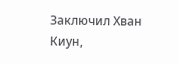Заключил Хван Киун,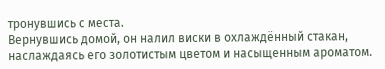тронувшись с места.
Вернувшись домой, он налил виски в охлаждённый стакан, наслаждаясь его золотистым цветом и насыщенным ароматом.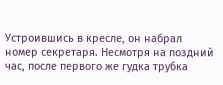Устроившись в кресле, он набрал номер секретаря. Несмотря на поздний час, после первого же гудка трубка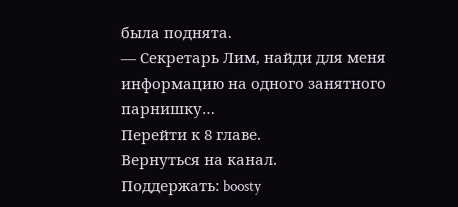была поднята.
— Секретарь Лим, найди для меня информацию на одного занятного парнишку…
Перейти к 8 главе.
Вернуться на канал.
Поддержать: boosty